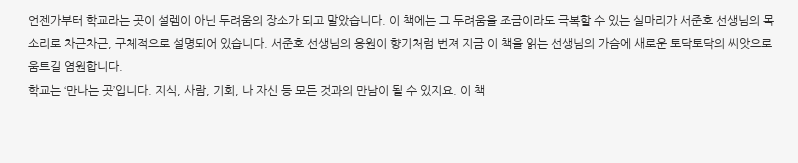언젠가부터 학교라는 곳이 설렘이 아닌 두려움의 장소가 되고 말았습니다. 이 책에는 그 두려움을 조금이라도 극복할 수 있는 실마리가 서준호 선생님의 목소리로 차근차근, 구체적으로 설명되어 있습니다. 서준호 선생님의 응원이 향기처럼 번져 지금 이 책을 읽는 선생님의 가슴에 새로운 토닥토닥의 씨앗으로 움트길 염원합니다.
학교는 ‘만나는 곳’입니다. 지식, 사람, 기회, 나 자신 등 모든 것과의 만남이 될 수 있지요. 이 책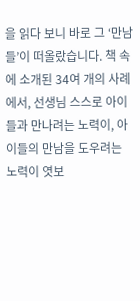을 읽다 보니 바로 그 ‘만남들’이 떠올랐습니다. 책 속에 소개된 34여 개의 사례에서, 선생님 스스로 아이들과 만나려는 노력이, 아이들의 만남을 도우려는 노력이 엿보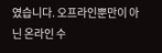였습니다. 오프라인뿐만이 아닌 온라인 수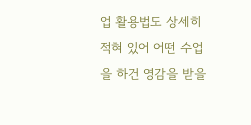업 활용법도 상세히 적혀 있어 어떤 수업을 하건 영감을 받을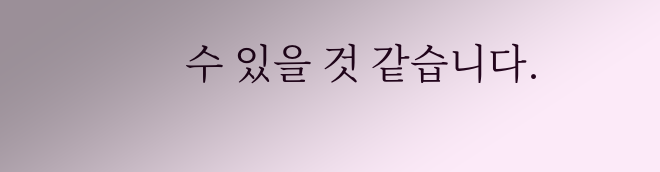수 있을 것 같습니다.